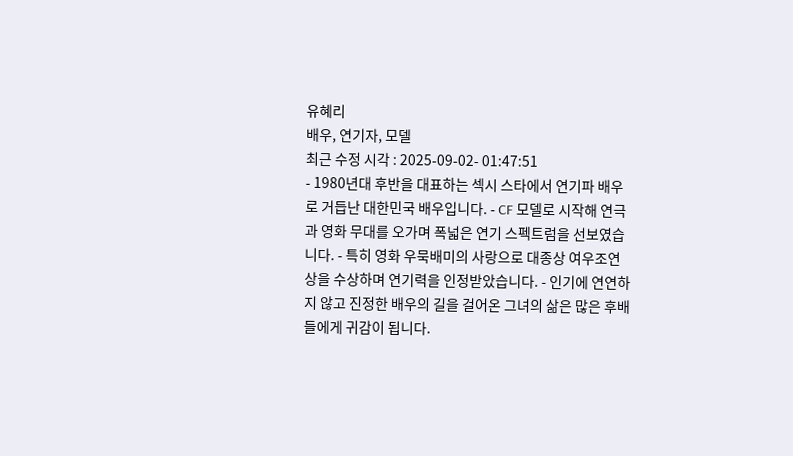유혜리
배우, 연기자, 모델
최근 수정 시각 : 2025-09-02- 01:47:51
- 1980년대 후반을 대표하는 섹시 스타에서 연기파 배우로 거듭난 대한민국 배우입니다. - CF 모델로 시작해 연극과 영화 무대를 오가며 폭넓은 연기 스펙트럼을 선보였습니다. - 특히 영화 우묵배미의 사랑으로 대종상 여우조연상을 수상하며 연기력을 인정받았습니다. - 인기에 연연하지 않고 진정한 배우의 길을 걸어온 그녀의 삶은 많은 후배들에게 귀감이 됩니다.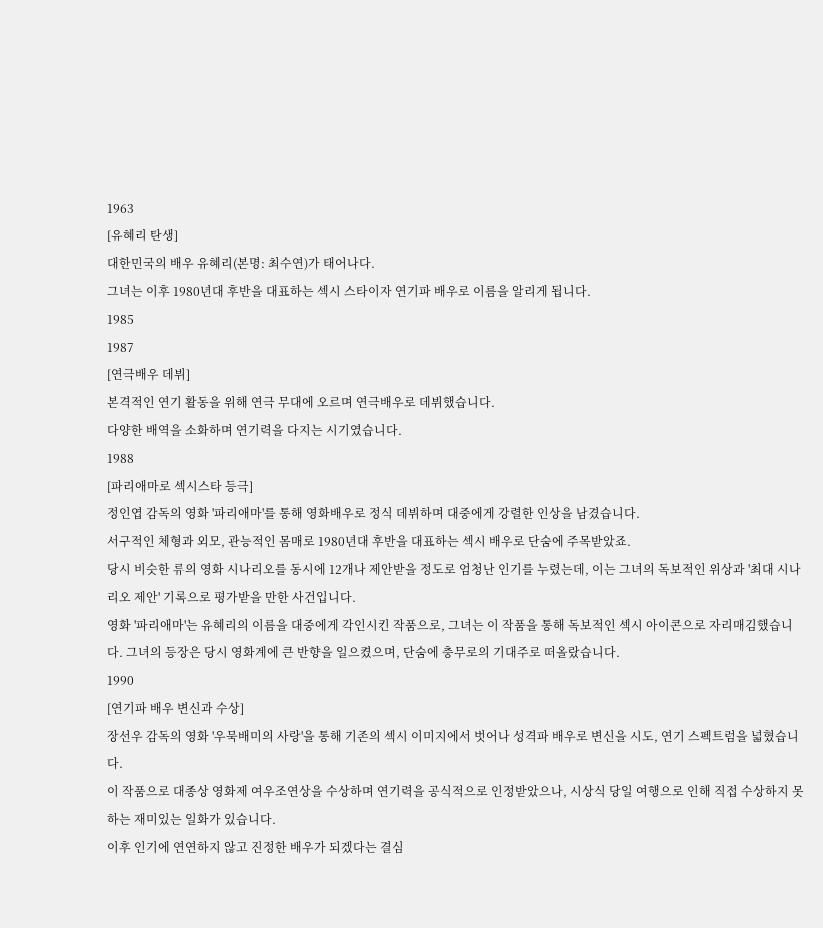1963
[유혜리 탄생]
대한민국의 배우 유혜리(본명: 최수연)가 태어나다.
그녀는 이후 1980년대 후반을 대표하는 섹시 스타이자 연기파 배우로 이름을 알리게 됩니다.
1985
1987
[연극배우 데뷔]
본격적인 연기 활동을 위해 연극 무대에 오르며 연극배우로 데뷔했습니다.
다양한 배역을 소화하며 연기력을 다지는 시기였습니다.
1988
[파리애마로 섹시스타 등극]
정인엽 감독의 영화 '파리애마'를 통해 영화배우로 정식 데뷔하며 대중에게 강렬한 인상을 남겼습니다.
서구적인 체형과 외모, 관능적인 몸매로 1980년대 후반을 대표하는 섹시 배우로 단숨에 주목받았죠.
당시 비슷한 류의 영화 시나리오를 동시에 12개나 제안받을 정도로 엄청난 인기를 누렸는데, 이는 그녀의 독보적인 위상과 '최대 시나리오 제안' 기록으로 평가받을 만한 사건입니다.
영화 '파리애마'는 유혜리의 이름을 대중에게 각인시킨 작품으로, 그녀는 이 작품을 통해 독보적인 섹시 아이콘으로 자리매김했습니다. 그녀의 등장은 당시 영화계에 큰 반향을 일으켰으며, 단숨에 충무로의 기대주로 떠올랐습니다.
1990
[연기파 배우 변신과 수상]
장선우 감독의 영화 '우묵배미의 사랑'을 통해 기존의 섹시 이미지에서 벗어나 성격파 배우로 변신을 시도, 연기 스펙트럼을 넓혔습니다.
이 작품으로 대종상 영화제 여우조연상을 수상하며 연기력을 공식적으로 인정받았으나, 시상식 당일 여행으로 인해 직접 수상하지 못하는 재미있는 일화가 있습니다.
이후 인기에 연연하지 않고 진정한 배우가 되겠다는 결심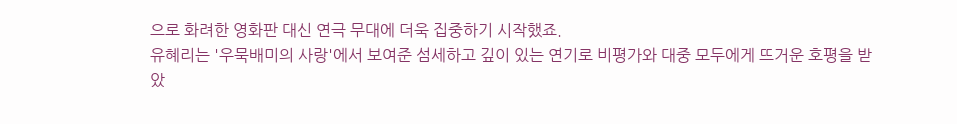으로 화려한 영화판 대신 연극 무대에 더욱 집중하기 시작했죠.
유혜리는 '우묵배미의 사랑'에서 보여준 섬세하고 깊이 있는 연기로 비평가와 대중 모두에게 뜨거운 호평을 받았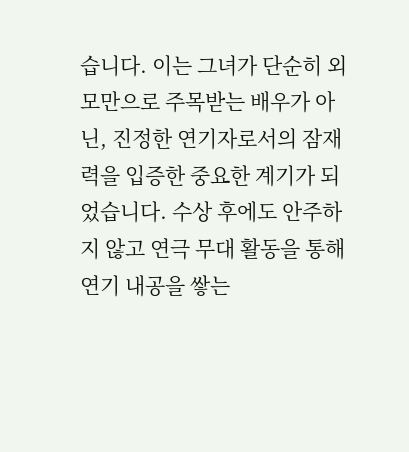습니다. 이는 그녀가 단순히 외모만으로 주목받는 배우가 아닌, 진정한 연기자로서의 잠재력을 입증한 중요한 계기가 되었습니다. 수상 후에도 안주하지 않고 연극 무대 활동을 통해 연기 내공을 쌓는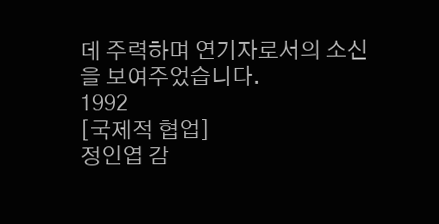데 주력하며 연기자로서의 소신을 보여주었습니다.
1992
[국제적 협업]
정인엽 감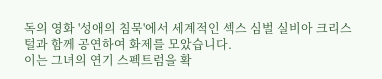독의 영화 '성애의 침묵'에서 세계적인 섹스 심벌 실비아 크리스털과 함께 공연하여 화제를 모았습니다.
이는 그녀의 연기 스펙트럼을 확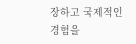장하고 국제적인 경험을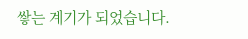쌓는 계기가 되었습니다.